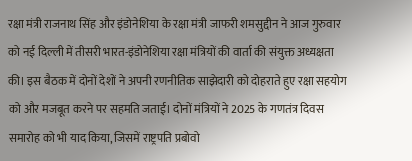रक्षा मंत्री राजनाथ सिंह और इंडोनेशिया के रक्षा मंत्री जाफरी शमसुद्दीन ने आज गुरुवार को नई दिल्ली में तीसरी भारत-इंडोनेशिया रक्षा मंत्रियों की वार्ता की संयुक्त अध्यक्षता की। इस बैठक में दोनों देशों ने अपनी रणनीतिक साझेदारी को दोहराते हुए रक्षा सहयोग को और मजबूत करने पर सहमति जताई। दोनों मंत्रियों ने 2025 के गणतंत्र दिवस समारोह को भी याद किया, जिसमें राष्ट्रपति प्रबोवो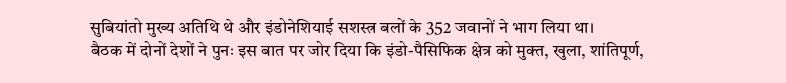सुबियांतो मुख्य अतिथि थे और इंडोनेशियाई सशस्त्र बलों के 352 जवानों ने भाग लिया था।
बैठक में दोनों देशों ने पुनः इस बात पर जोर दिया कि इंडो-पैसिफिक क्षेत्र को मुक्त, खुला, शांतिपूर्ण,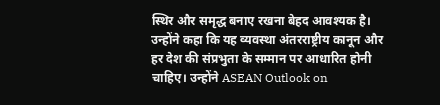स्थिर और समृद्ध बनाए रखना बेहद आवश्यक है। उन्होंने कहा कि यह व्यवस्था अंतरराष्ट्रीय कानून और हर देश की संप्रभुता के सम्मान पर आधारित होनी चाहिए। उन्होंने ASEAN Outlook on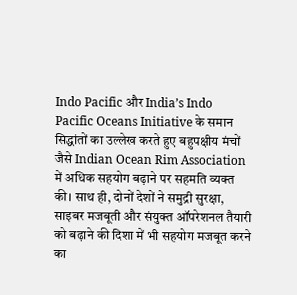Indo Pacific और India’s Indo Pacific Oceans Initiative के समान सिद्धांतों का उल्लेख करते हुए बहुपक्षीय मंचों जैसे Indian Ocean Rim Association में अधिक सहयोग बढ़ाने पर सहमति व्यक्त की। साथ ही, दोनों देशों ने समुद्री सुरक्षा, साइबर मजबूती और संयुक्त ऑपरेशनल तैयारी को बढ़ाने की दिशा में भी सहयोग मजबूत करने का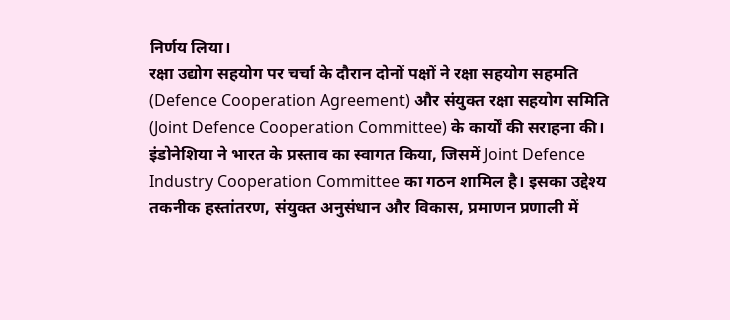निर्णय लिया।
रक्षा उद्योग सहयोग पर चर्चा के दौरान दोनों पक्षों ने रक्षा सहयोग सहमति (Defence Cooperation Agreement) और संयुक्त रक्षा सहयोग समिति (Joint Defence Cooperation Committee) के कार्यों की सराहना की। इंडोनेशिया ने भारत के प्रस्ताव का स्वागत किया, जिसमें Joint Defence Industry Cooperation Committee का गठन शामिल है। इसका उद्देश्य तकनीक हस्तांतरण, संयुक्त अनुसंधान और विकास, प्रमाणन प्रणाली में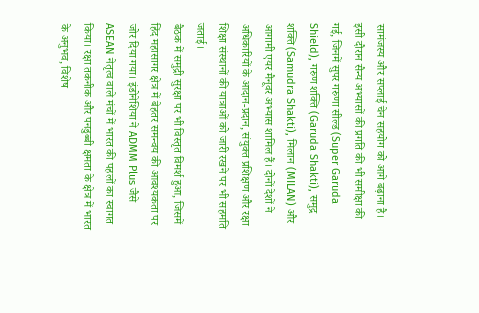सामंजस्य और सप्लाई चेन सहयोग को आगे बढ़ाना है। इसी दौरान सैन्य अभ्यासों की प्रगति की भी समीक्षा की गई, जिनमें सुपर गरुणा सील्ड (Super Garuda Shield), गरुण शक्ति (Garuda Shakti), समुद्र शक्ति (Samudra Shakti), मिलान (MILAN) और आगामी एयर मैनूवर अभ्यास शामिल हैं। दोनों देशों ने अधिकारियों के आदान-प्रदान, संयुक्त प्रशिक्षण और रक्षा शिक्षा संस्थानों की यात्राओं को जारी रखने पर भी सहमति जताई।
बैठक में समुद्री सुरक्षा पर भी विस्तृत विमर्श हुआ, जिसमें हिंद महासागर क्षेत्र में बेहतर समन्वय की आवश्यकता पर जोर दिया गया। इंडोनेशिया ने ADMM Plus जैसे ASEAN नेतृत्व वाले मंचों में भारत की पहलों का स्वागत किया। रक्षा तकनीक और पनडुब्बी क्षमता के क्षेत्र में भारत के अनुभव, विशेष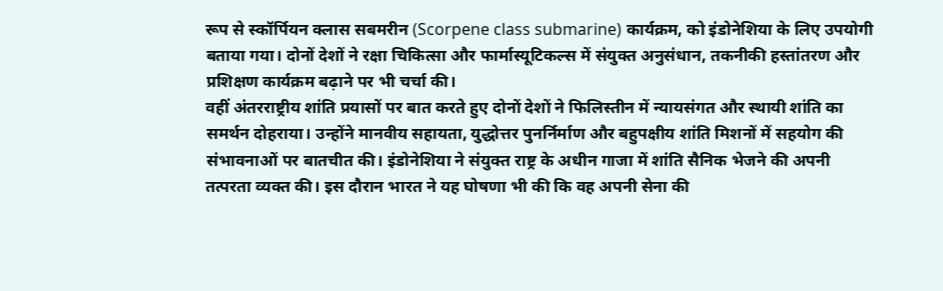रूप से स्कॉर्पियन क्लास सबमरीन (Scorpene class submarine) कार्यक्रम, को इंडोनेशिया के लिए उपयोगी बताया गया। दोनों देशों ने रक्षा चिकित्सा और फार्मास्यूटिकल्स में संयुक्त अनुसंधान, तकनीकी हस्तांतरण और प्रशिक्षण कार्यक्रम बढ़ाने पर भी चर्चा की।
वहीं अंतरराष्ट्रीय शांति प्रयासों पर बात करते हुए दोनों देशों ने फिलिस्तीन में न्यायसंगत और स्थायी शांति का समर्थन दोहराया। उन्होंने मानवीय सहायता, युद्धोत्तर पुनर्निर्माण और बहुपक्षीय शांति मिशनों में सहयोग की संभावनाओं पर बातचीत की। इंडोनेशिया ने संयुक्त राष्ट्र के अधीन गाजा में शांति सैनिक भेजने की अपनी तत्परता व्यक्त की। इस दौरान भारत ने यह घोषणा भी की कि वह अपनी सेना की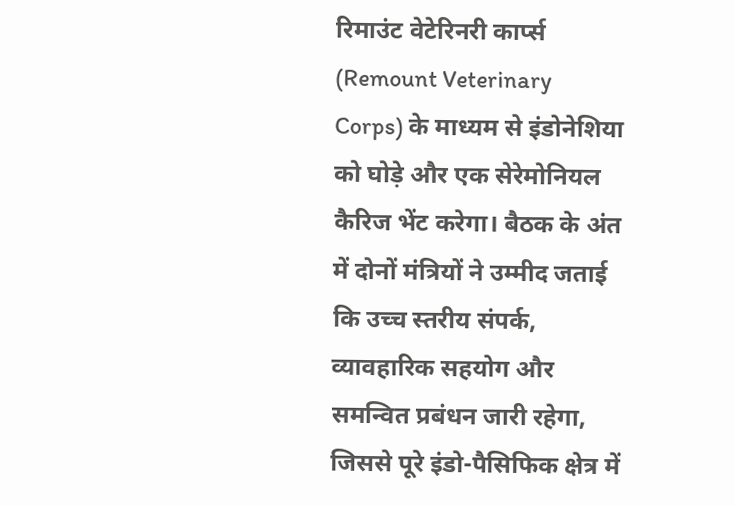रिमाउंट वेटेरिनरी कार्प्स (Remount Veterinary Corps) के माध्यम से इंडोनेशिया को घोड़े और एक सेरेमोनियल कैरिज भेंट करेगा। बैठक के अंत में दोनों मंत्रियों ने उम्मीद जताई कि उच्च स्तरीय संपर्क, व्यावहारिक सहयोग और समन्वित प्रबंधन जारी रहेगा, जिससे पूरे इंडो-पैसिफिक क्षेत्र में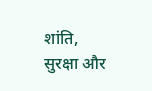शांति, सुरक्षा और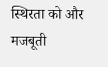स्थिरता को और मजबूती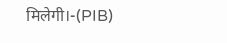मिलेगी।-(PIB)